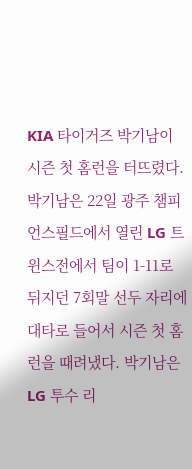KIA 타이거즈 박기남이 시즌 첫 홈런을 터뜨렸다.
박기남은 22일 광주 챔피언스필드에서 열린 LG 트윈스전에서 팀이 1-11로 뒤지던 7회말 선두 자리에 대타로 들어서 시즌 첫 홈런을 때려냈다. 박기남은 LG 투수 리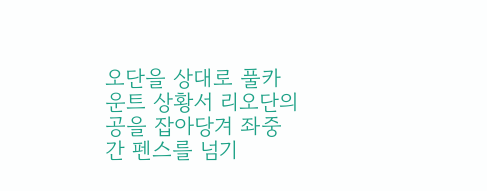오단을 상대로 풀카운트 상황서 리오단의 공을 잡아당겨 좌중간 펜스를 넘기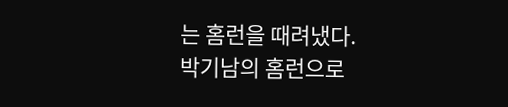는 홈런을 때려냈다.
박기남의 홈런으로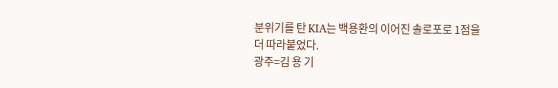분위기를 탄 KIA는 백용환의 이어진 솔로포로 1점을 더 따라붙었다.
광주=김 용 기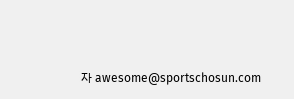자 awesome@sportschosun.com